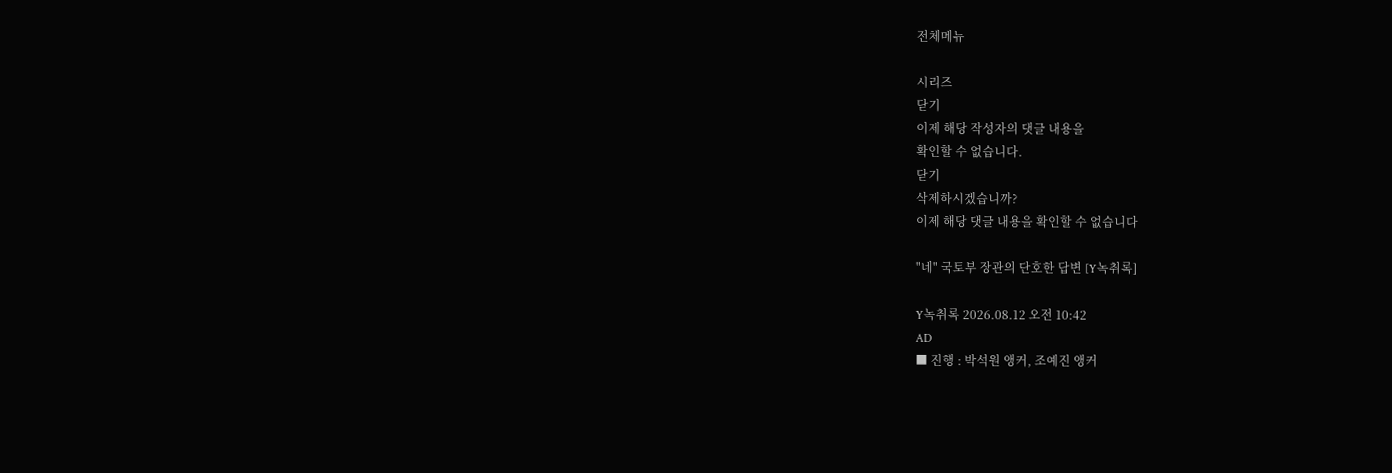전체메뉴

시리즈
닫기
이제 해당 작성자의 댓글 내용을
확인할 수 없습니다.
닫기
삭제하시겠습니까?
이제 해당 댓글 내용을 확인할 수 없습니다

"네" 국토부 장관의 단호한 답변 [Y녹취록]

Y녹취록 2026.08.12 오전 10:42
AD
■ 진행 : 박석원 앵커, 조예진 앵커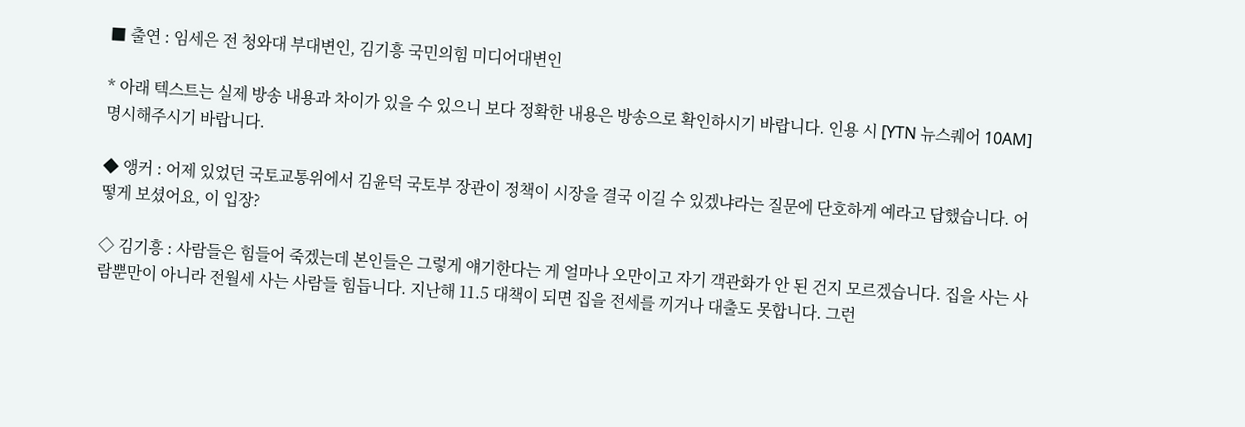■ 출연 : 임세은 전 청와대 부대변인, 김기흥 국민의힘 미디어대변인

* 아래 텍스트는 실제 방송 내용과 차이가 있을 수 있으니 보다 정확한 내용은 방송으로 확인하시기 바랍니다. 인용 시 [YTN 뉴스퀘어 10AM] 명시해주시기 바랍니다.

◆ 앵커 : 어제 있었던 국토교통위에서 김윤덕 국토부 장관이 정책이 시장을 결국 이길 수 있겠냐라는 질문에 단호하게 예라고 답했습니다. 어떻게 보셨어요, 이 입장?

◇ 김기흥 : 사람들은 힘들어 죽겠는데 본인들은 그렇게 얘기한다는 게 얼마나 오만이고 자기 객관화가 안 된 건지 모르겠습니다. 집을 사는 사람뿐만이 아니라 전월세 사는 사람들 힘듭니다. 지난해 11.5 대책이 되면 집을 전세를 끼거나 대출도 못합니다. 그런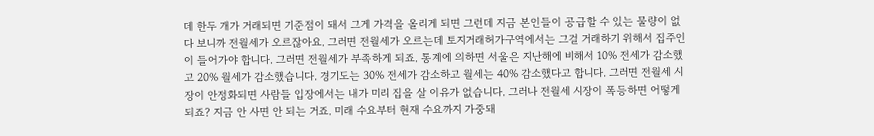데 한두 개가 거래되면 기준점이 돼서 그게 가격을 올리게 되면 그런데 지금 본인들이 공급할 수 있는 물량이 없다 보니까 전월세가 오르잖아요. 그러면 전월세가 오르는데 토지거래허가구역에서는 그걸 거래하기 위해서 집주인이 들어가야 합니다. 그러면 전월세가 부족하게 되죠. 통계에 의하면 서울은 지난해에 비해서 10% 전세가 감소했고 20% 월세가 감소했습니다. 경기도는 30% 전세가 감소하고 월세는 40% 감소했다고 합니다. 그러면 전월세 시장이 안정화되면 사람들 입장에서는 내가 미리 집을 살 이유가 없습니다. 그러나 전월세 시장이 폭등하면 어떻게 되죠? 지금 안 사면 안 되는 거죠. 미래 수요부터 현재 수요까지 가중돼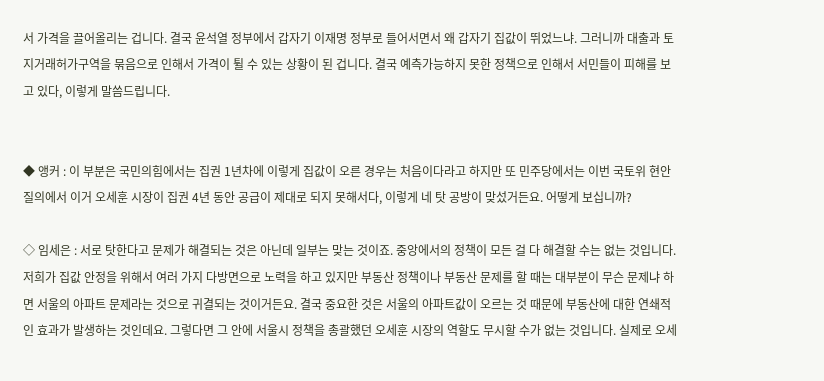서 가격을 끌어올리는 겁니다. 결국 윤석열 정부에서 갑자기 이재명 정부로 들어서면서 왜 갑자기 집값이 뛰었느냐. 그러니까 대출과 토지거래허가구역을 묶음으로 인해서 가격이 튈 수 있는 상황이 된 겁니다. 결국 예측가능하지 못한 정책으로 인해서 서민들이 피해를 보고 있다, 이렇게 말씀드립니다.


◆ 앵커 : 이 부분은 국민의힘에서는 집권 1년차에 이렇게 집값이 오른 경우는 처음이다라고 하지만 또 민주당에서는 이번 국토위 현안질의에서 이거 오세훈 시장이 집권 4년 동안 공급이 제대로 되지 못해서다, 이렇게 네 탓 공방이 맞섰거든요. 어떻게 보십니까?

◇ 임세은 : 서로 탓한다고 문제가 해결되는 것은 아닌데 일부는 맞는 것이죠. 중앙에서의 정책이 모든 걸 다 해결할 수는 없는 것입니다. 저희가 집값 안정을 위해서 여러 가지 다방면으로 노력을 하고 있지만 부동산 정책이나 부동산 문제를 할 때는 대부분이 무슨 문제냐 하면 서울의 아파트 문제라는 것으로 귀결되는 것이거든요. 결국 중요한 것은 서울의 아파트값이 오르는 것 때문에 부동산에 대한 연쇄적인 효과가 발생하는 것인데요. 그렇다면 그 안에 서울시 정책을 총괄했던 오세훈 시장의 역할도 무시할 수가 없는 것입니다. 실제로 오세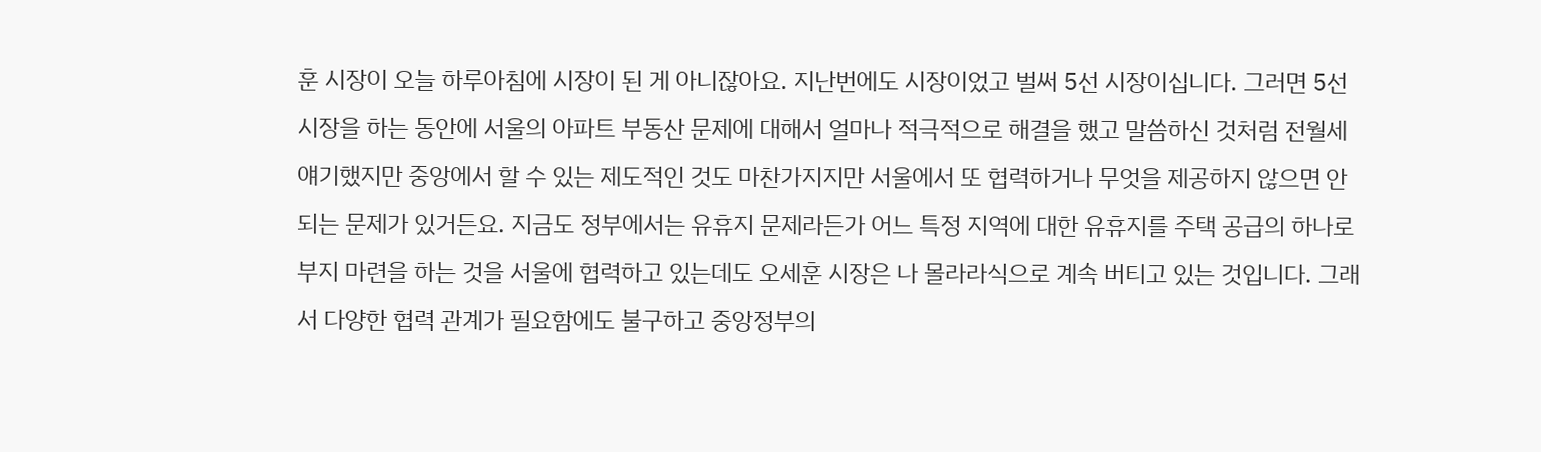훈 시장이 오늘 하루아침에 시장이 된 게 아니잖아요. 지난번에도 시장이었고 벌써 5선 시장이십니다. 그러면 5선 시장을 하는 동안에 서울의 아파트 부동산 문제에 대해서 얼마나 적극적으로 해결을 했고 말씀하신 것처럼 전월세 얘기했지만 중앙에서 할 수 있는 제도적인 것도 마찬가지지만 서울에서 또 협력하거나 무엇을 제공하지 않으면 안 되는 문제가 있거든요. 지금도 정부에서는 유휴지 문제라든가 어느 특정 지역에 대한 유휴지를 주택 공급의 하나로 부지 마련을 하는 것을 서울에 협력하고 있는데도 오세훈 시장은 나 몰라라식으로 계속 버티고 있는 것입니다. 그래서 다양한 협력 관계가 필요함에도 불구하고 중앙정부의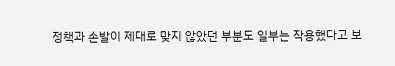정책과 손발이 제대로 맞지 않았던 부분도 일부는 작용했다고 보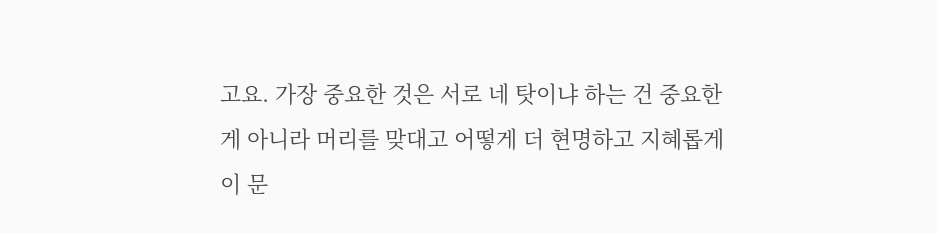고요. 가장 중요한 것은 서로 네 탓이냐 하는 건 중요한 게 아니라 머리를 맞대고 어떻게 더 현명하고 지혜롭게 이 문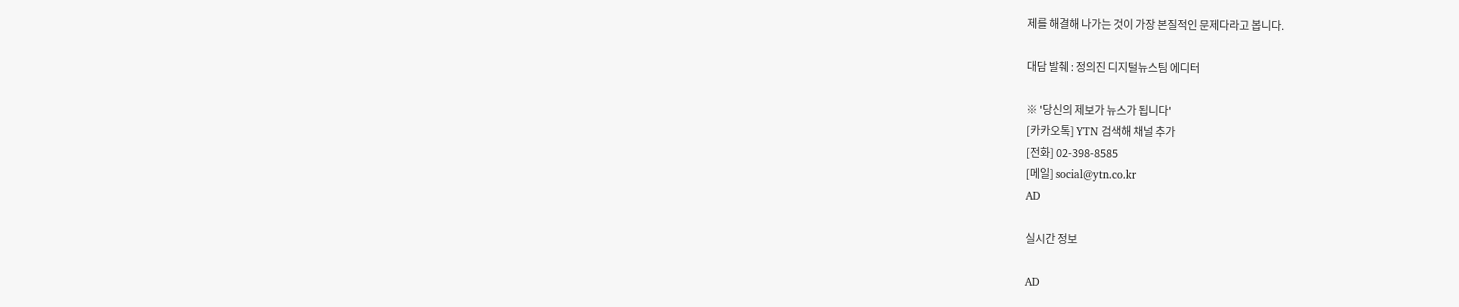제를 해결해 나가는 것이 가장 본질적인 문제다라고 봅니다.

대담 발췌 : 정의진 디지털뉴스팀 에디터

※ '당신의 제보가 뉴스가 됩니다'
[카카오톡] YTN 검색해 채널 추가
[전화] 02-398-8585
[메일] social@ytn.co.kr
AD

실시간 정보

AD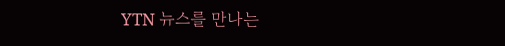YTN 뉴스를 만나는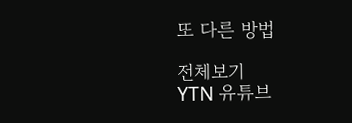또 다른 방법

전체보기
YTN 유튜브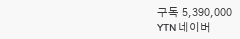구독 5,390,000
YTN 네이버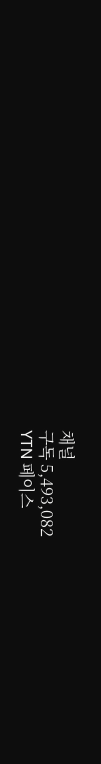채널
구독 5,493,082
YTN 페이스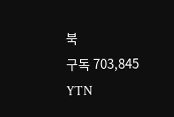북
구독 703,845
YTN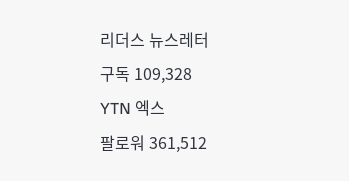리더스 뉴스레터
구독 109,328
YTN 엑스
팔로워 361,512